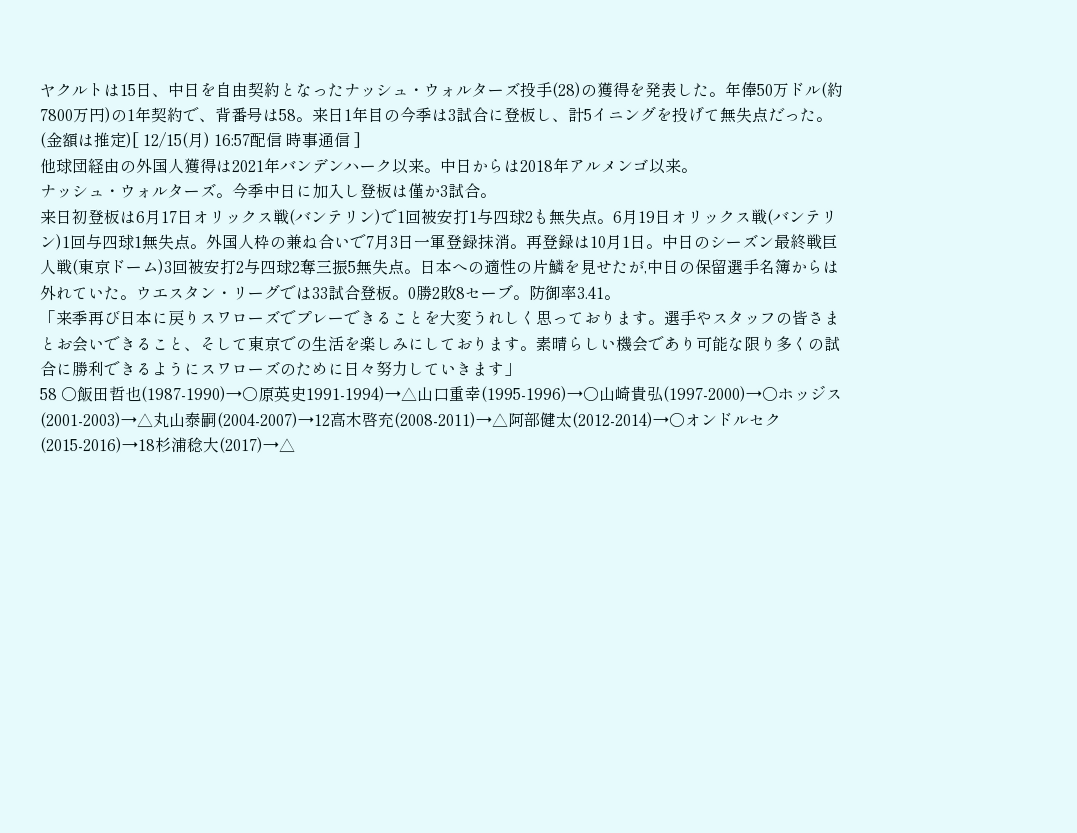ヤクルトは15日、中日を自由契約となったナッシュ・ウォルターズ投手(28)の獲得を発表した。年俸50万ドル(約7800万円)の1年契約で、背番号は58。来日1年目の今季は3試合に登板し、計5イニングを投げて無失点だった。(金額は推定)[ 12/15(月) 16:57配信 時事通信 ]
他球団経由の外国人獲得は2021年バンデンハーク以来。中日からは2018年アルメンゴ以来。
ナッシュ・ウォルターズ。今季中日に加入し登板は僅か3試合。
来日初登板は6月17日オリックス戦(バンテリン)で1回被安打1与四球2も無失点。6月19日オリックス戦(バンテリン)1回与四球1無失点。外国人枠の兼ね合いで7月3日一軍登録抹消。再登録は10月1日。中日のシーズン最終戦巨人戦(東京ドーム)3回被安打2与四球2奪三振5無失点。日本への適性の片鱗を見せたが,中日の保留選手名簿からは外れていた。ウエスタン・リーグでは33試合登板。0勝2敗8セーブ。防御率3.41。
「来季再び日本に戻りスワローズでプレーできることを大変うれしく思っております。選手やスタッフの皆さまとお会いできること、そして東京での生活を楽しみにしております。素晴らしい機会であり可能な限り多くの試合に勝利できるようにスワローズのために日々努力していきます」
58 ○飯田哲也(1987-1990)→○原英史1991-1994)→△山口重幸(1995-1996)→○山崎貴弘(1997-2000)→○ホッジス(2001-2003)→△丸山泰嗣(2004-2007)→12高木啓充(2008-2011)→△阿部健太(2012-2014)→○オンドルセク(2015-2016)→18杉浦稔大(2017)→△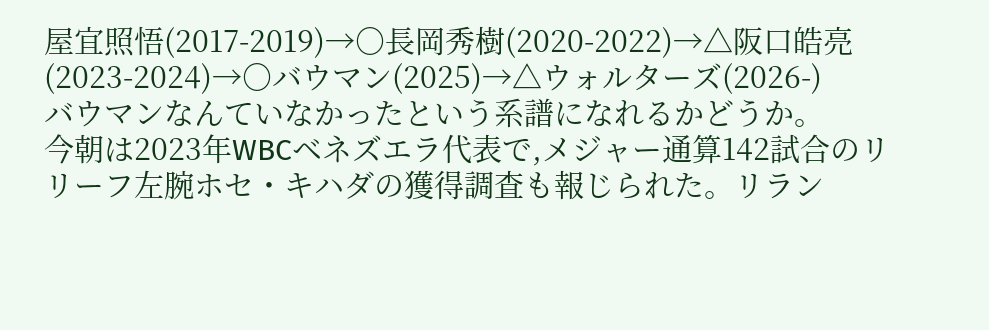屋宜照悟(2017-2019)→○長岡秀樹(2020-2022)→△阪口皓亮(2023-2024)→○バウマン(2025)→△ウォルターズ(2026-)
バウマンなんていなかったという系譜になれるかどうか。
今朝は2023年WBCベネズエラ代表で,メジャー通算142試合のリリーフ左腕ホセ・キハダの獲得調査も報じられた。リラン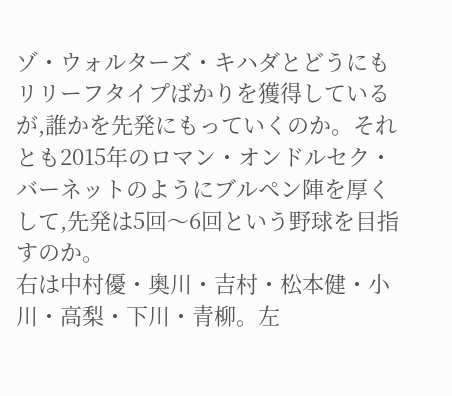ゾ・ウォルターズ・キハダとどうにもリリーフタイプばかりを獲得しているが,誰かを先発にもっていくのか。それとも2015年のロマン・オンドルセク・バーネットのようにブルペン陣を厚くして,先発は5回〜6回という野球を目指すのか。
右は中村優・奥川・吉村・松本健・小川・高梨・下川・青柳。左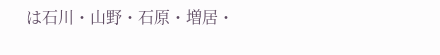は石川・山野・石原・増居・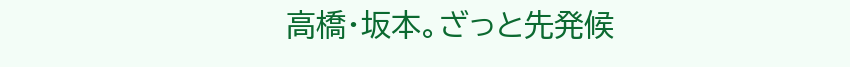高橋・坂本。ざっと先発候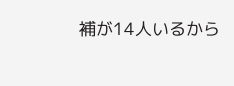補が14人いるから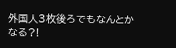外国人3枚後ろでもなんとかなる?!